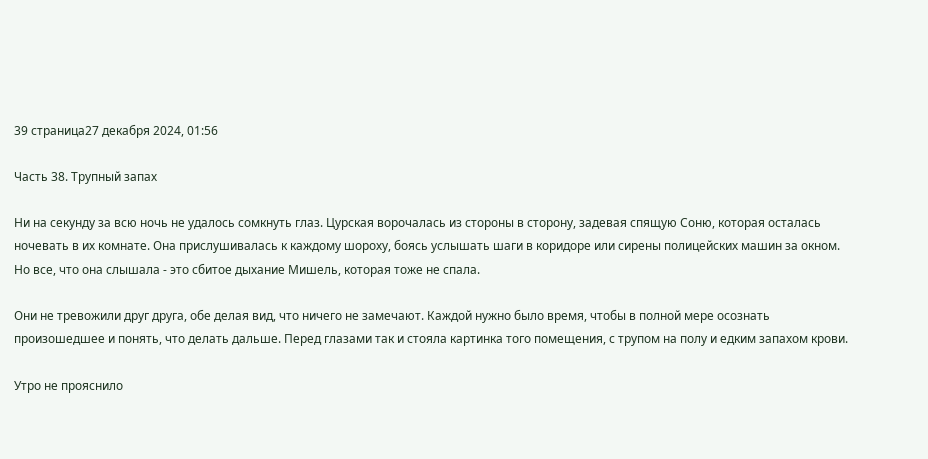39 страница27 декабря 2024, 01:56

Часть 38. Трупный запах

Ни на секунду за всю ночь не удалось сомкнуть глаз. Цурская ворочалась из стороны в сторону, задевая спящую Соню, которая осталась ночевать в их комнате. Она прислушивалась к каждому шороху, боясь услышать шаги в коридоре или сирены полицейских машин за окном. Но все, что она слышала - это сбитое дыхание Мишель, которая тоже не спала.

Они не тревожили друг друга, обе делая вид, что ничего не замечают. Каждой нужно было время, чтобы в полной мере осознать произошедшее и понять, что делать дальше. Перед глазами так и стояла картинка того помещения, с трупом на полу и едким запахом крови.

Утро не прояснило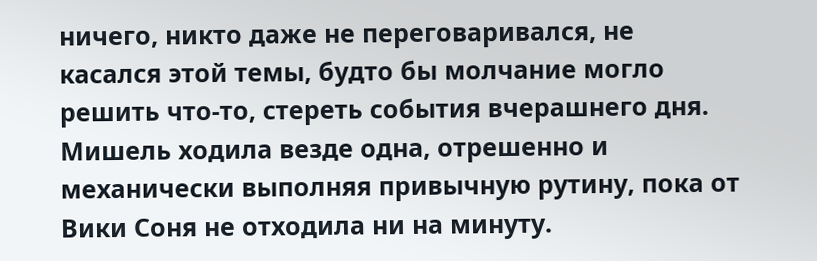ничего, никто даже не переговаривался, не касался этой темы, будто бы молчание могло решить что-то, стереть события вчерашнего дня. Мишель ходила везде одна, отрешенно и механически выполняя привычную рутину, пока от Вики Соня не отходила ни на минуту.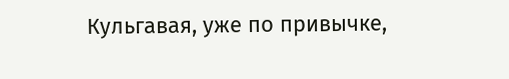Кульгавая, уже по привычке,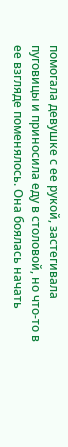помогала девушке с ее рукой, застегивала пуговицы и приносила еду в столовой, но что-то в ее взгляде поменялось. Она боялась начать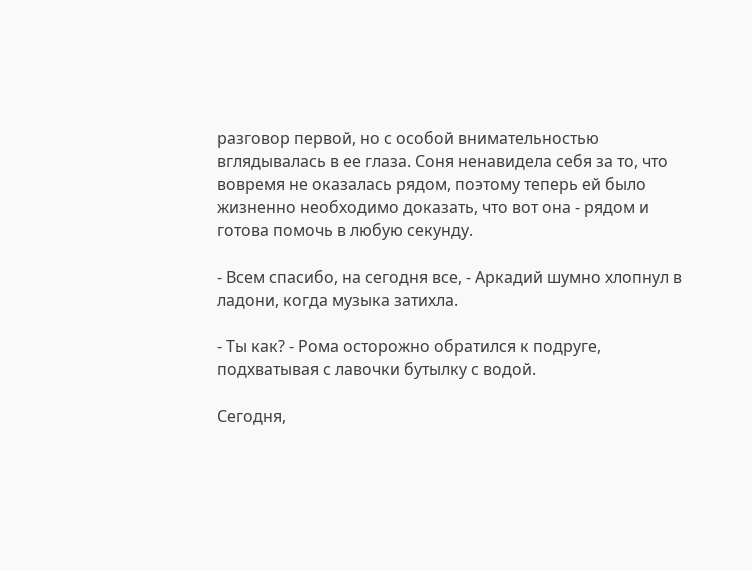разговор первой, но с особой внимательностью вглядывалась в ее глаза. Соня ненавидела себя за то, что вовремя не оказалась рядом, поэтому теперь ей было жизненно необходимо доказать, что вот она - рядом и готова помочь в любую секунду.

- Всем спасибо, на сегодня все, - Аркадий шумно хлопнул в ладони, когда музыка затихла.

- Ты как? - Рома осторожно обратился к подруге, подхватывая с лавочки бутылку с водой.

Сегодня,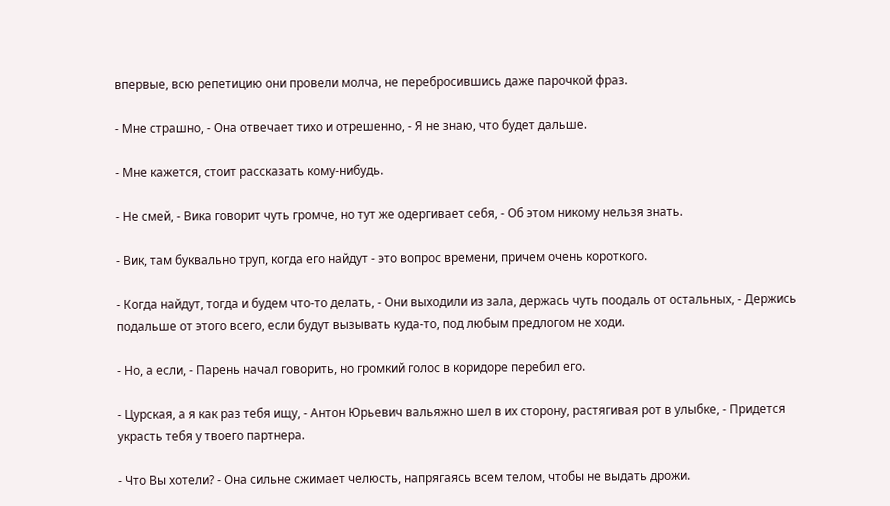впервые, всю репетицию они провели молча, не перебросившись даже парочкой фраз.

- Мне страшно, - Она отвечает тихо и отрешенно, - Я не знаю, что будет дальше.

- Мне кажется, стоит рассказать кому-нибудь.

- Не смей, - Вика говорит чуть громче, но тут же одергивает себя, - Об этом никому нельзя знать.

- Вик, там буквально труп, когда его найдут - это вопрос времени, причем очень короткого.

- Когда найдут, тогда и будем что-то делать, - Они выходили из зала, держась чуть поодаль от остальных, - Держись подальше от этого всего, если будут вызывать куда-то, под любым предлогом не ходи.

- Но, а если, - Парень начал говорить, но громкий голос в коридоре перебил его.

- Цурская, а я как раз тебя ищу, - Антон Юрьевич вальяжно шел в их сторону, растягивая рот в улыбке, - Придется украсть тебя у твоего партнера.

- Что Вы хотели? - Она сильне сжимает челюсть, напрягаясь всем телом, чтобы не выдать дрожи.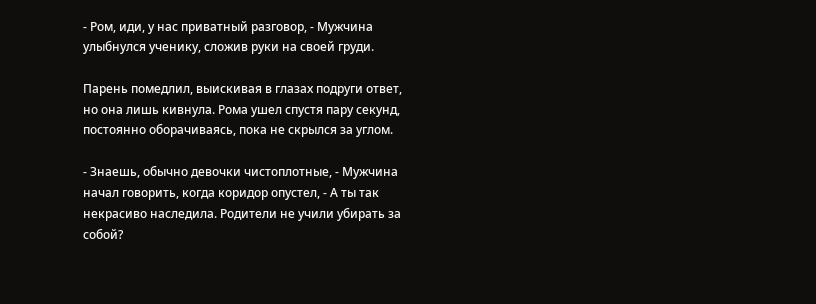- Ром, иди, у нас приватный разговор, - Мужчина улыбнулся ученику, сложив руки на своей груди.

Парень помедлил, выискивая в глазах подруги ответ, но она лишь кивнула. Рома ушел спустя пару секунд, постоянно оборачиваясь, пока не скрылся за углом.

- Знаешь, обычно девочки чистоплотные, - Мужчина начал говорить, когда коридор опустел, - А ты так некрасиво наследила. Родители не учили убирать за собой?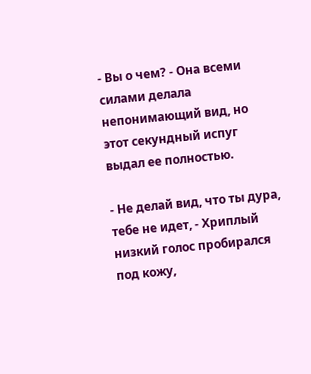- Вы о чем? - Она всеми силами делала непонимающий вид, но этот секундный испуг выдал ее полностью.

- Не делай вид, что ты дура, тебе не идет, - Хриплый низкий голос пробирался под кожу,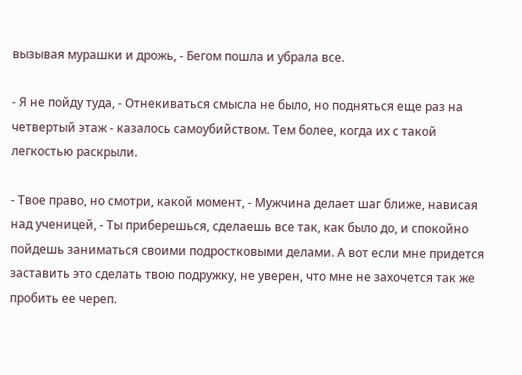вызывая мурашки и дрожь, - Бегом пошла и убрала все.

- Я не пойду туда, - Отнекиваться смысла не было, но подняться еще раз на четвертый этаж - казалось самоубийством. Тем более, когда их с такой легкостью раскрыли.

- Твое право, но смотри, какой момент, - Мужчина делает шаг ближе, нависая над ученицей, - Ты приберешься, сделаешь все так, как было до, и спокойно пойдешь заниматься своими подростковыми делами. А вот если мне придется заставить это сделать твою подружку, не уверен, что мне не захочется так же пробить ее череп.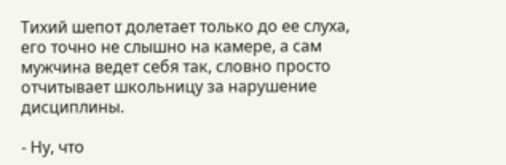Тихий шепот долетает только до ее слуха, его точно не слышно на камере, а сам мужчина ведет себя так, словно просто отчитывает школьницу за нарушение дисциплины.

- Ну, что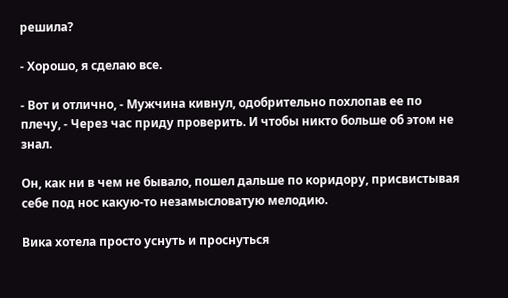решила?

- Хорошо, я сделаю все.

- Вот и отлично, - Мужчина кивнул, одобрительно похлопав ее по плечу, - Через час приду проверить. И чтобы никто больше об этом не знал.

Он, как ни в чем не бывало, пошел дальше по коридору, присвистывая себе под нос какую-то незамысловатую мелодию.

Вика хотела просто уснуть и проснуться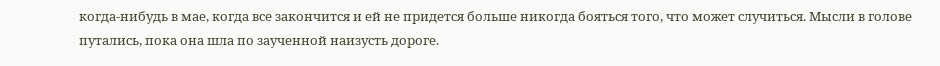когда-нибудь в мае, когда все закончится и ей не придется больше никогда бояться того, что может случиться. Мысли в голове путались, пока она шла по заученной наизусть дороге.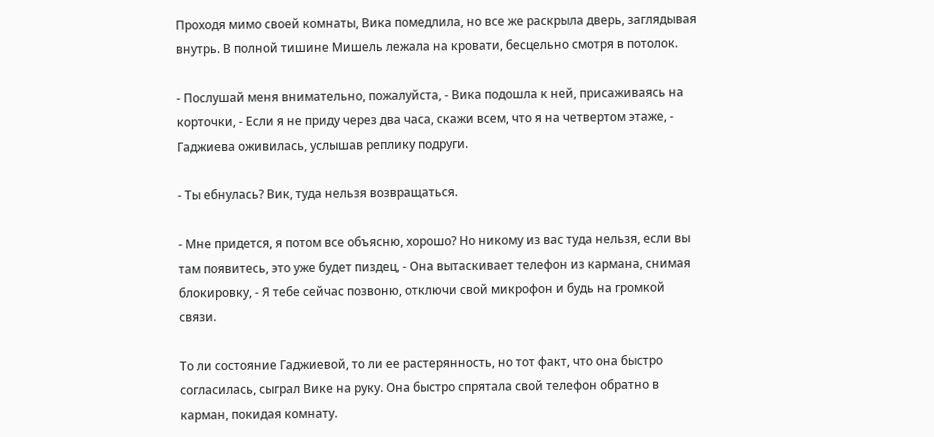Проходя мимо своей комнаты, Вика помедлила, но все же раскрыла дверь, заглядывая внутрь. В полной тишине Мишель лежала на кровати, бесцельно смотря в потолок.

- Послушай меня внимательно, пожалуйста, - Вика подошла к ней, присаживаясь на корточки, - Если я не приду через два часа, скажи всем, что я на четвертом этаже, - Гаджиева оживилась, услышав реплику подруги.

- Ты ебнулась? Вик, туда нельзя возвращаться.

- Мне придется, я потом все объясню, хорошо? Но никому из вас туда нельзя, если вы там появитесь, это уже будет пиздец, - Она вытаскивает телефон из кармана, снимая блокировку, - Я тебе сейчас позвоню, отключи свой микрофон и будь на громкой связи.

То ли состояние Гаджиевой, то ли ее растерянность, но тот факт, что она быстро согласилась, сыграл Вике на руку. Она быстро спрятала свой телефон обратно в карман, покидая комнату.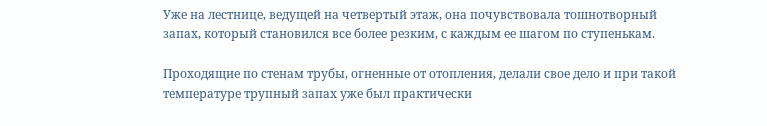Уже на лестнице, ведущей на четвертый этаж, она почувствовала тошнотворный запах, который становился все более резким, с каждым ее шагом по ступенькам.

Проходящие по стенам трубы, огненные от отопления, делали свое дело и при такой температуре трупный запах уже был практически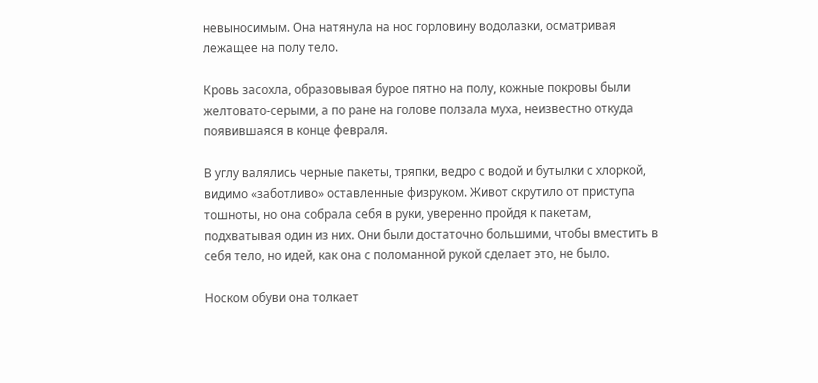невыносимым. Она натянула на нос горловину водолазки, осматривая лежащее на полу тело.

Кровь засохла, образовывая бурое пятно на полу, кожные покровы были желтовато-серыми, а по ране на голове ползала муха, неизвестно откуда появившаяся в конце февраля.

В углу валялись черные пакеты, тряпки, ведро с водой и бутылки с хлоркой, видимо «заботливо» оставленные физруком. Живот скрутило от приступа тошноты, но она собрала себя в руки, уверенно пройдя к пакетам, подхватывая один из них. Они были достаточно большими, чтобы вместить в себя тело, но идей, как она с поломанной рукой сделает это, не было.

Носком обуви она толкает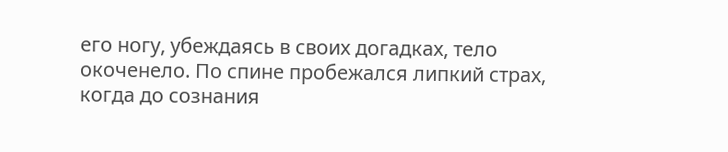его ногу, убеждаясь в своих догадках, тело окоченело. По спине пробежался липкий страх, когда до сознания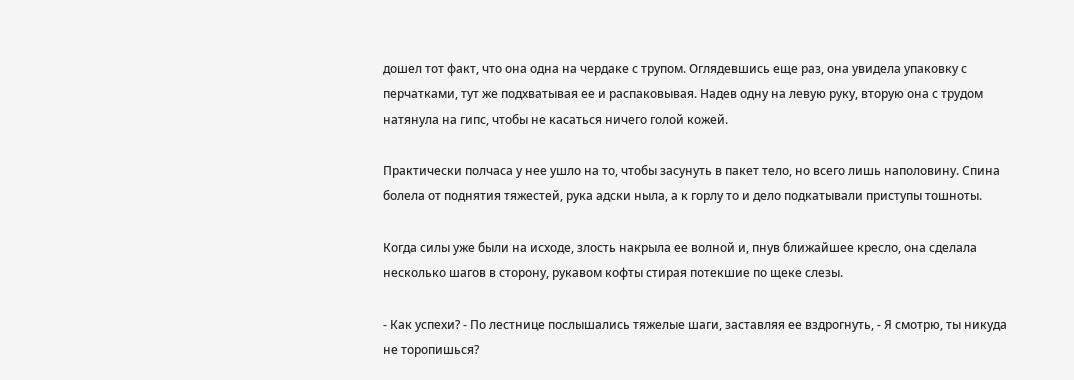дошел тот факт, что она одна на чердаке с трупом. Оглядевшись еще раз, она увидела упаковку с перчатками, тут же подхватывая ее и распаковывая. Надев одну на левую руку, вторую она с трудом натянула на гипс, чтобы не касаться ничего голой кожей.

Практически полчаса у нее ушло на то, чтобы засунуть в пакет тело, но всего лишь наполовину. Спина болела от поднятия тяжестей, рука адски ныла, а к горлу то и дело подкатывали приступы тошноты.

Когда силы уже были на исходе, злость накрыла ее волной и, пнув ближайшее кресло, она сделала несколько шагов в сторону, рукавом кофты стирая потекшие по щеке слезы.

- Как успехи? - По лестнице послышались тяжелые шаги, заставляя ее вздрогнуть, - Я смотрю, ты никуда не торопишься?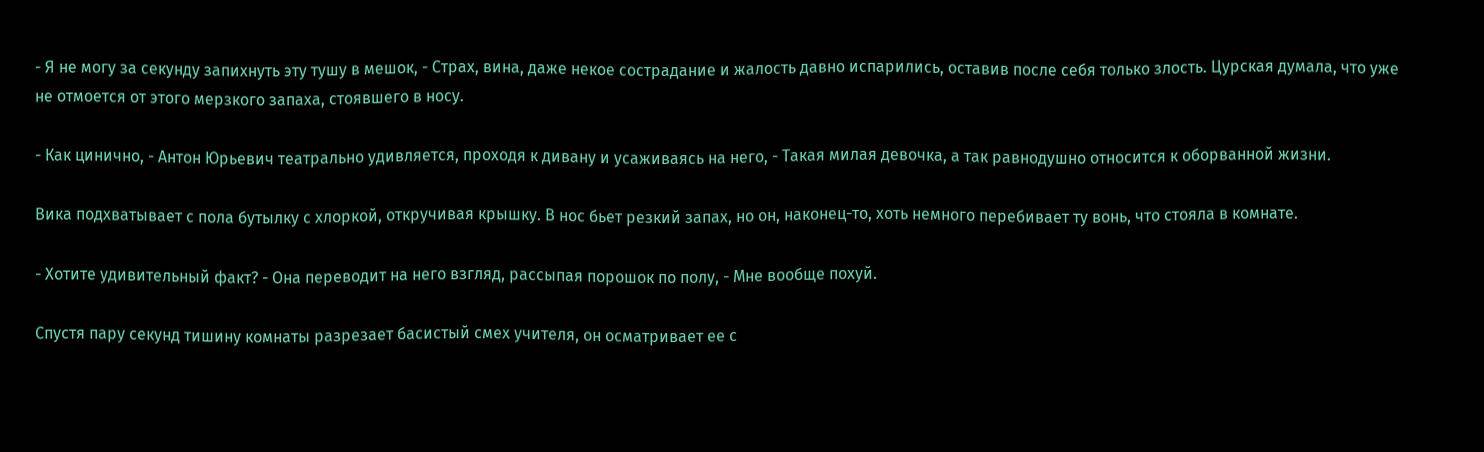- Я не могу за секунду запихнуть эту тушу в мешок, - Страх, вина, даже некое сострадание и жалость давно испарились, оставив после себя только злость. Цурская думала, что уже не отмоется от этого мерзкого запаха, стоявшего в носу.

- Как цинично, - Антон Юрьевич театрально удивляется, проходя к дивану и усаживаясь на него, - Такая милая девочка, а так равнодушно относится к оборванной жизни.

Вика подхватывает с пола бутылку с хлоркой, откручивая крышку. В нос бьет резкий запах, но он, наконец-то, хоть немного перебивает ту вонь, что стояла в комнате.

- Хотите удивительный факт? - Она переводит на него взгляд, рассыпая порошок по полу, - Мне вообще похуй.

Спустя пару секунд тишину комнаты разрезает басистый смех учителя, он осматривает ее с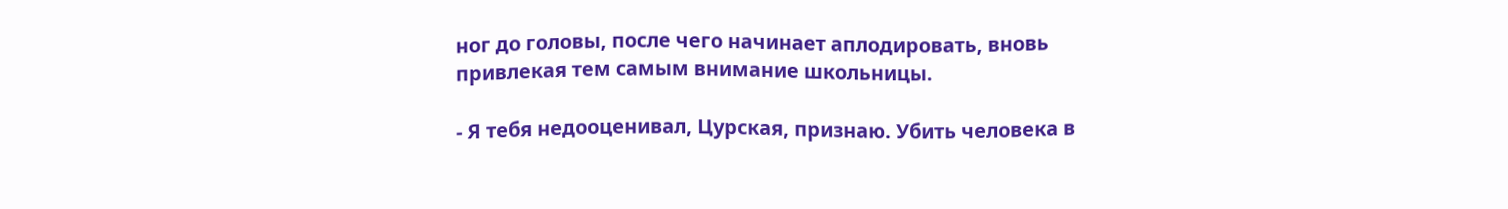ног до головы, после чего начинает аплодировать, вновь привлекая тем самым внимание школьницы.

- Я тебя недооценивал, Цурская, признаю. Убить человека в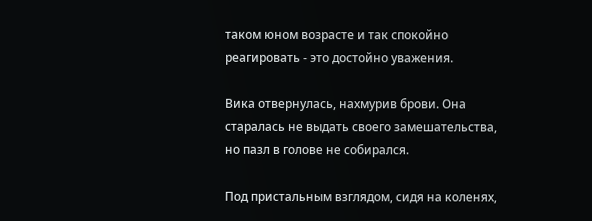таком юном возрасте и так спокойно реагировать - это достойно уважения.

Вика отвернулась, нахмурив брови. Она старалась не выдать своего замешательства, но пазл в голове не собирался.

Под пристальным взглядом, сидя на коленях,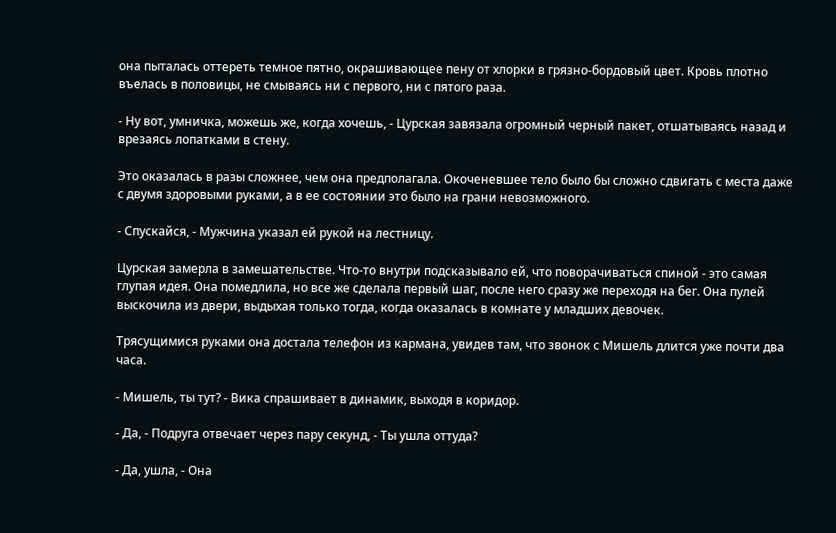она пыталась оттереть темное пятно, окрашивающее пену от хлорки в грязно-бордовый цвет. Кровь плотно въелась в половицы, не смываясь ни с первого, ни с пятого раза.

- Ну вот, умничка, можешь же, когда хочешь, - Цурская завязала огромный черный пакет, отшатываясь назад и врезаясь лопатками в стену.

Это оказалась в разы сложнее, чем она предполагала. Окоченевшее тело было бы сложно сдвигать с места даже с двумя здоровыми руками, а в ее состоянии это было на грани невозможного.

- Спускайся, - Мужчина указал ей рукой на лестницу.

Цурская замерла в замешательстве. Что-то внутри подсказывало ей, что поворачиваться спиной - это самая глупая идея. Она помедлила, но все же сделала первый шаг, после него сразу же переходя на бег. Она пулей выскочила из двери, выдыхая только тогда, когда оказалась в комнате у младших девочек.

Трясущимися руками она достала телефон из кармана, увидев там, что звонок с Мишель длится уже почти два часа.

- Мишель, ты тут? - Вика спрашивает в динамик, выходя в коридор.

- Да, - Подруга отвечает через пару секунд, - Ты ушла оттуда?

- Да, ушла, - Она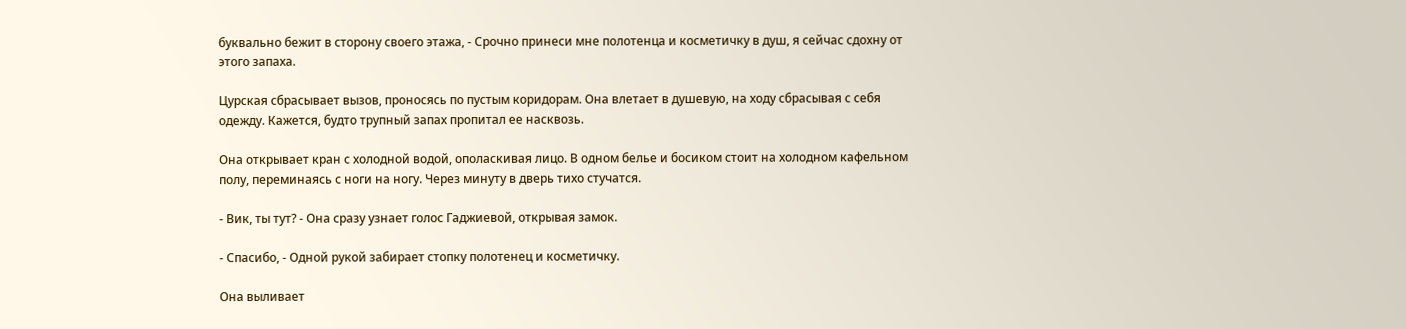буквально бежит в сторону своего этажа, - Срочно принеси мне полотенца и косметичку в душ, я сейчас сдохну от этого запаха.

Цурская сбрасывает вызов, проносясь по пустым коридорам. Она влетает в душевую, на ходу сбрасывая с себя одежду. Кажется, будто трупный запах пропитал ее насквозь.

Она открывает кран с холодной водой, ополаскивая лицо. В одном белье и босиком стоит на холодном кафельном полу, переминаясь с ноги на ногу. Через минуту в дверь тихо стучатся.

- Вик, ты тут? - Она сразу узнает голос Гаджиевой, открывая замок.

- Спасибо, - Одной рукой забирает стопку полотенец и косметичку.

Она выливает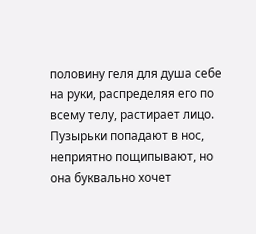половину геля для душа себе на руки, распределяя его по всему телу, растирает лицо. Пузырьки попадают в нос, неприятно пощипывают, но она буквально хочет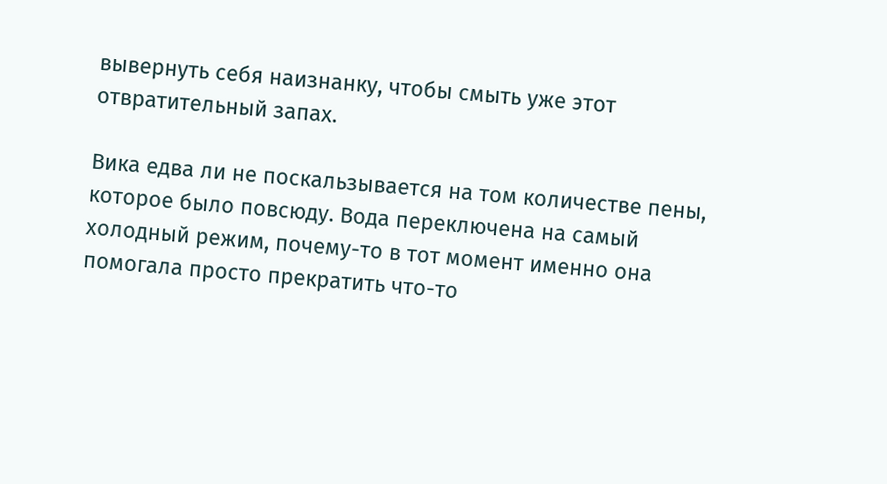вывернуть себя наизнанку, чтобы смыть уже этот отвратительный запах.

Вика едва ли не поскальзывается на том количестве пены, которое было повсюду. Вода переключена на самый холодный режим, почему-то в тот момент именно она помогала просто прекратить что-то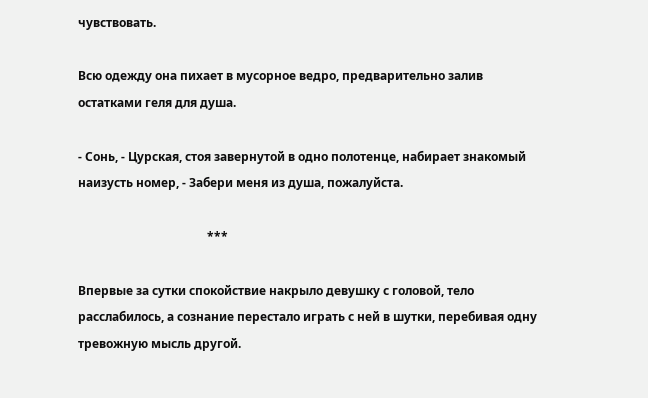чувствовать.

Всю одежду она пихает в мусорное ведро, предварительно залив остатками геля для душа.

- Сонь, - Цурская, стоя завернутой в одно полотенце, набирает знакомый наизусть номер, - Забери меня из душа, пожалуйста.

                                           ***

Впервые за сутки спокойствие накрыло девушку с головой, тело расслабилось, а сознание перестало играть с ней в шутки, перебивая одну тревожную мысль другой.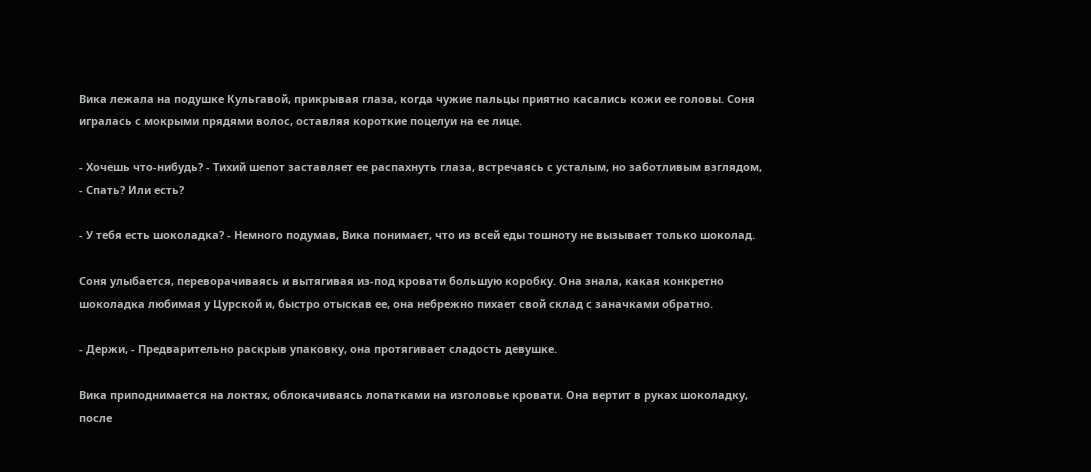Вика лежала на подушке Кульгавой, прикрывая глаза, когда чужие пальцы приятно касались кожи ее головы. Соня игралась с мокрыми прядями волос, оставляя короткие поцелуи на ее лице.

- Хочешь что-нибудь? - Тихий шепот заставляет ее распахнуть глаза, встречаясь с усталым, но заботливым взглядом, - Спать? Или есть?

- У тебя есть шоколадка? - Немного подумав, Вика понимает, что из всей еды тошноту не вызывает только шоколад.

Соня улыбается, переворачиваясь и вытягивая из-под кровати большую коробку. Она знала, какая конкретно шоколадка любимая у Цурской и, быстро отыскав ее, она небрежно пихает свой склад с заначками обратно.

- Держи, - Предварительно раскрыв упаковку, она протягивает сладость девушке.

Вика приподнимается на локтях, облокачиваясь лопатками на изголовье кровати. Она вертит в руках шоколадку, после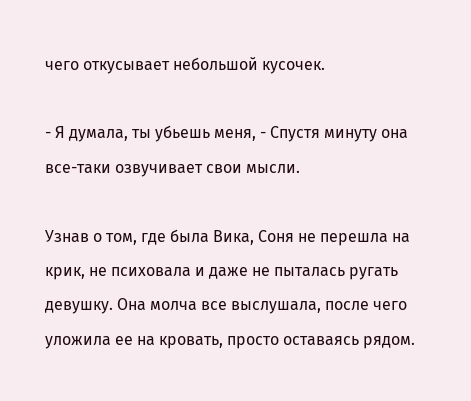чего откусывает небольшой кусочек.

- Я думала, ты убьешь меня, - Спустя минуту она все-таки озвучивает свои мысли.

Узнав о том, где была Вика, Соня не перешла на крик, не психовала и даже не пыталась ругать девушку. Она молча все выслушала, после чего уложила ее на кровать, просто оставаясь рядом.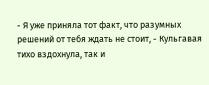- Я уже приняла тот факт, что разумных решений от тебя ждать не стоит, - Кульгавая тихо вздохнула, так и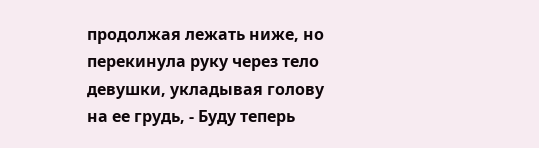продолжая лежать ниже, но перекинула руку через тело девушки, укладывая голову на ее грудь, - Буду теперь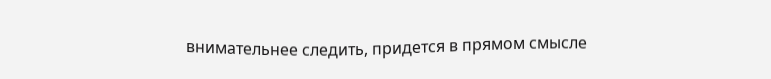внимательнее следить, придется в прямом смысле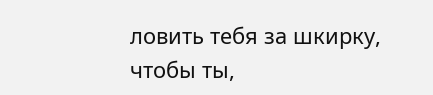ловить тебя за шкирку, чтобы ты,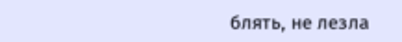блять, не лезла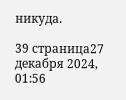никуда.

39 страница27 декабря 2024, 01:56